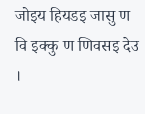जोइय हियडइ जासु ण वि इक्कु ण णिवसइ देउ ।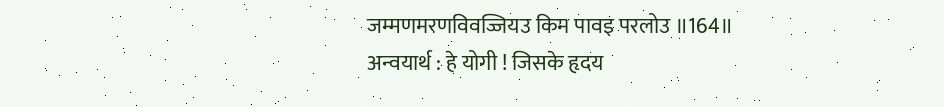जम्मणमरणविवज्जियउ किम पावइ परलोउ ॥164॥
अन्वयार्थ : हे योगी ! जिसके हृदय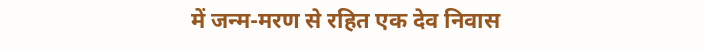में जन्म-मरण से रहित एक देव निवास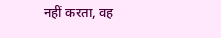नहीं करता, वह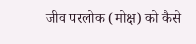जीव परलोक (मोक्ष) को कैसे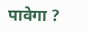पावेगा ?